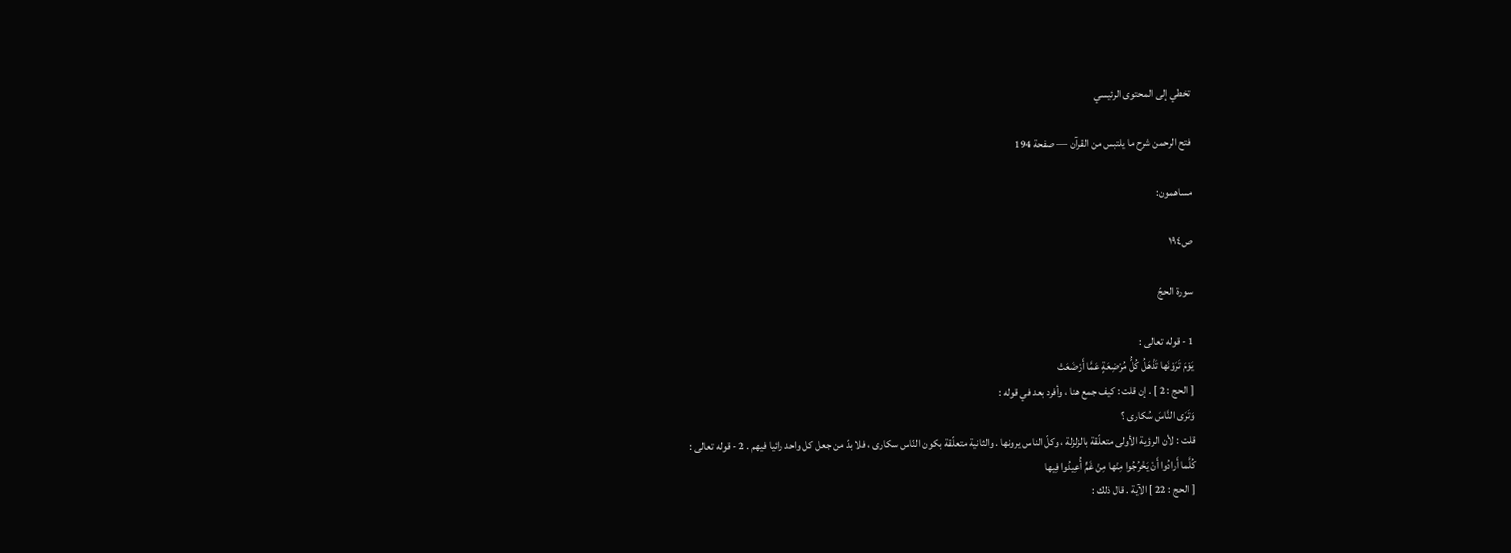تخطي إلى المحتوى الرئيسي

فتح الرحمن شرح ما يلتبس من القرآن — صفحة 194

مساهمون:

ص١٩٤

سورة الحجّ

1 - قوله تعالى :
يَوْمَ تَرَوْنَها تَذْهَلُ كُلُّ مُرْضِعَةٍ عَمَّا أَرْضَعَتْ
[ الحج : 2 ] . إن قلت : كيف جمع هنا ، وأفرد بعد في قوله :
وَتَرَى النَّاسَ سُكارى ؟
قلت : لأن الرؤية الأولى متعلّقة بالزلزلة ، وكلّ الناس يرونها . والثانية متعلّقة بكون النّاس سكارى ، فلا بدّ من جعل كل واحد رائيا فيهم . 2 - قوله تعالى :
كُلَّما أَرادُوا أَنْ يَخْرُجُوا مِنْها مِنْ غَمٍّ أُعِيدُوا فِيها
[ الحج : 22 ] الآية . قال ذلك :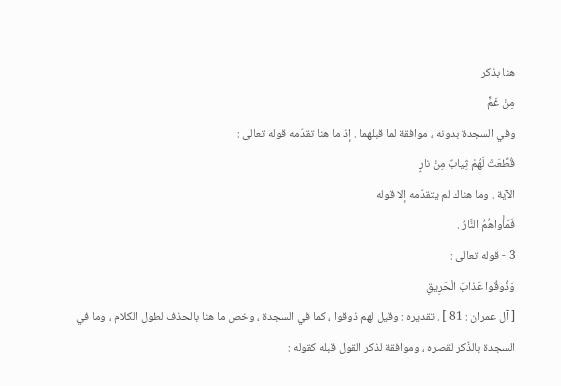هنا بذكر
مِنْ غَمٍّ
وفي السجدة بدونه ، موافقة لما قبلهما . إذ ما هنا تقدّمه قوله تعالى :
قُطِّعَتْ لَهُمْ ثِيابٌ مِنْ نارٍ
الآية . وما هناك لم يتقدّمه إلا قوله
فَمَأْواهُمُ النَّارُ .
3 - قوله تعالى :
وَذُوقُوا عَذابَ الْحَرِيقِ
[ آل عمران : 81 ] . تقديره : وقيل لهم ذوقوا ، كما في السجدة ، وخص ما هنا بالحذف لطول الكلام ، وما في السجدة بالذّكر لقصره ، وموافقة لذكر القول قبله كقوله :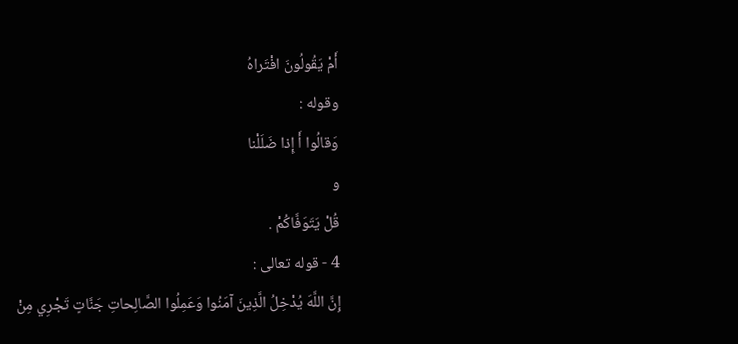أَمْ يَقُولُونَ افْتَراهُ
وقوله :
وَقالُوا أَ إِذا ضَلَلْنا
و
قُلْ يَتَوَفَّاكُمْ .
4 - قوله تعالى :
إِنَّ اللَّهَ يُدْخِلُ الَّذِينَ آمَنُوا وَعَمِلُوا الصَّالِحاتِ جَنَّاتٍ تَجْرِي مِنْ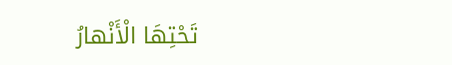تَحْتِهَا الْأَنْهارُ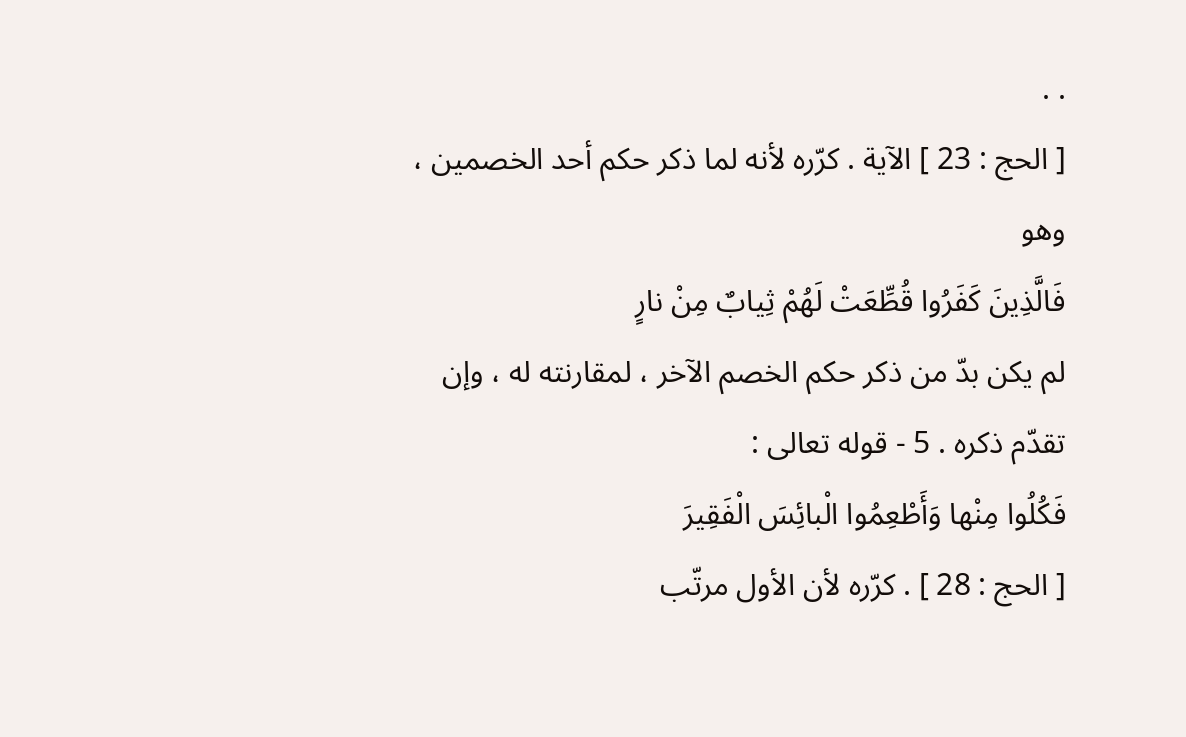. .
[ الحج : 23 ] الآية . كرّره لأنه لما ذكر حكم أحد الخصمين ، وهو
فَالَّذِينَ كَفَرُوا قُطِّعَتْ لَهُمْ ثِيابٌ مِنْ نارٍ
لم يكن بدّ من ذكر حكم الخصم الآخر ، لمقارنته له ، وإن تقدّم ذكره . 5 - قوله تعالى :
فَكُلُوا مِنْها وَأَطْعِمُوا الْبائِسَ الْفَقِيرَ
[ الحج : 28 ] . كرّره لأن الأول مرتّب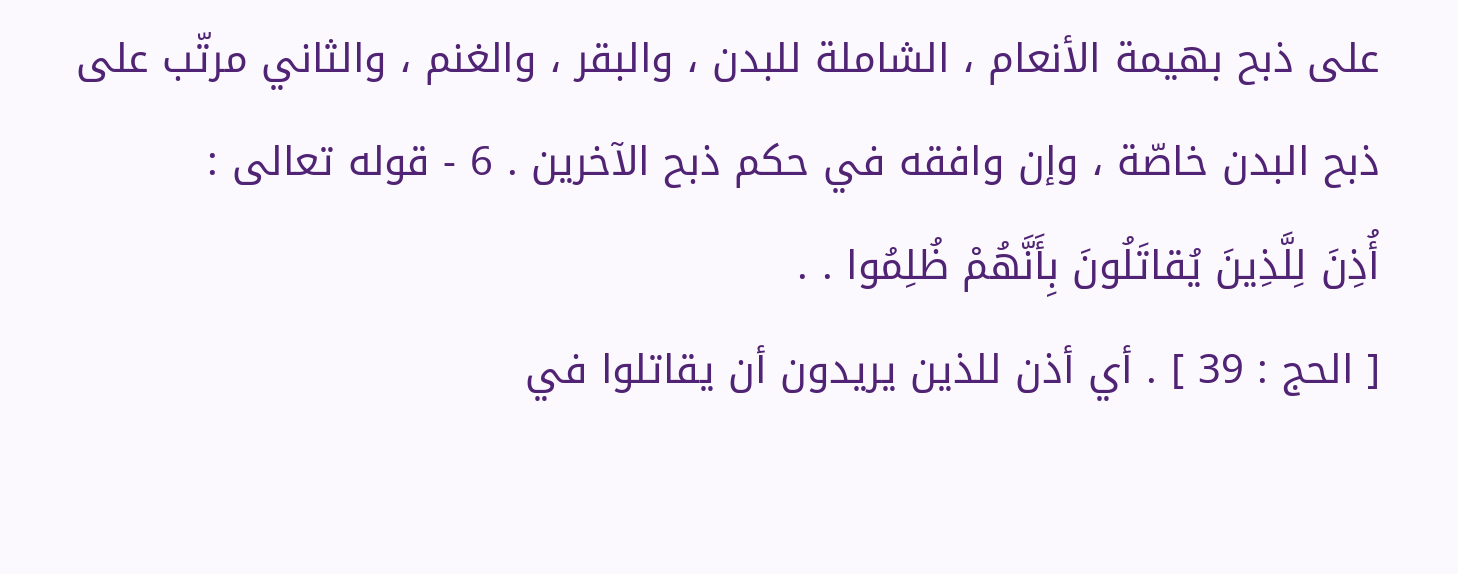على ذبح بهيمة الأنعام ، الشاملة للبدن ، والبقر ، والغنم ، والثاني مرتّب على ذبح البدن خاصّة ، وإن وافقه في حكم ذبح الآخرين . 6 - قوله تعالى :
أُذِنَ لِلَّذِينَ يُقاتَلُونَ بِأَنَّهُمْ ظُلِمُوا . .
[ الحج : 39 ] . أي أذن للذين يريدون أن يقاتلوا في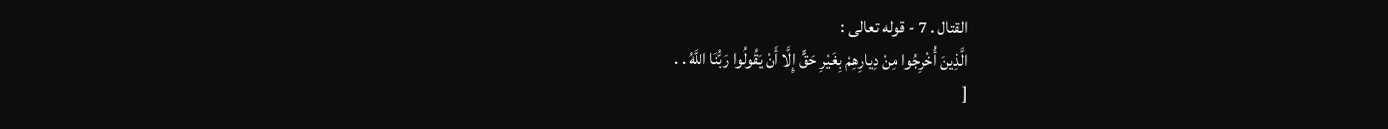القتال . 7 - قوله تعالى :
الَّذِينَ أُخْرِجُوا مِنْ دِيارِهِمْ بِغَيْرِ حَقٍّ إِلَّا أَنْ يَقُولُوا رَبُّنَا اللَّهُ . .
[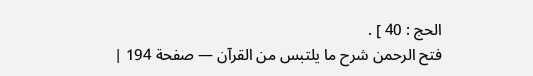الحج : 40 ] .
فتح الرحمن شرح ما يلتبس من القرآن — صفحة 194 |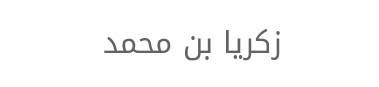زكريا بن محمد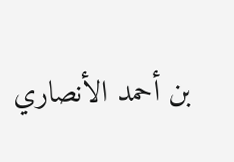بن أحمد الأنصاري